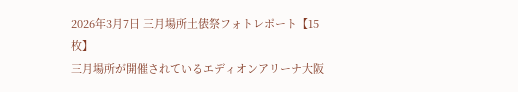2026年3月7日 三月場所土俵祭フォトレポート【15枚】
三月場所が開催されているエディオンアリーナ大阪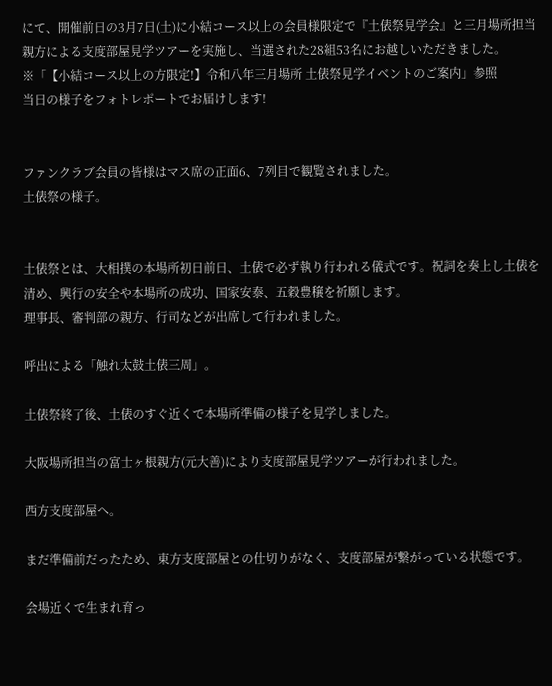にて、開催前日の3月7日(土)に小結コース以上の会員様限定で『土俵祭見学会』と三月場所担当親方による支度部屋見学ツアーを実施し、当選された28組53名にお越しいただきました。
※「【小結コース以上の方限定!】令和八年三月場所 土俵祭見学イベントのご案内」参照
当日の様子をフォトレポートでお届けします!


ファンクラブ会員の皆様はマス席の正面6、7列目で観覧されました。
土俵祭の様子。


土俵祭とは、大相撲の本場所初日前日、土俵で必ず執り行われる儀式です。祝詞を奏上し土俵を清め、興行の安全や本場所の成功、国家安泰、五穀豊穣を祈願します。
理事長、審判部の親方、行司などが出席して行われました。

呼出による「触れ太鼓土俵三周」。

土俵祭終了後、土俵のすぐ近くで本場所準備の様子を見学しました。

大阪場所担当の富士ヶ根親方(元大善)により支度部屋見学ツアーが行われました。

西方支度部屋へ。

まだ準備前だったため、東方支度部屋との仕切りがなく、支度部屋が繋がっている状態です。

会場近くで生まれ育っ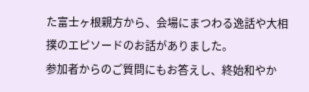た富士ヶ根親方から、会場にまつわる逸話や大相撲のエピソードのお話がありました。
参加者からのご質問にもお答えし、終始和やか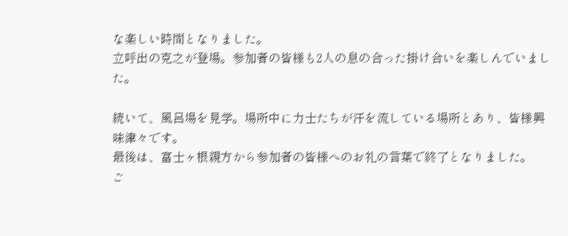な楽しい時間となりました。
立呼出の克之が登場。参加者の皆様も2人の息の合った掛け合いを楽しんでいました。

続いて、風呂場を見学。場所中に力士たちが汗を流している場所とあり、皆様興味津々です。
最後は、富士ヶ根親方から参加者の皆様へのお礼の言葉で終了となりました。
ご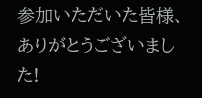参加いただいた皆様、ありがとうございました!